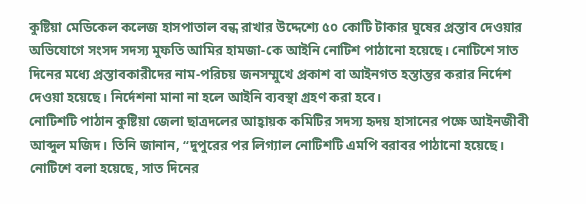কুষ্টিয়া মেডিকেল কলেজ হাসপাতাল বন্ধ রাখার উদ্দেশ্যে ৫০ কোটি টাকার ঘুষের প্রস্তাব দেওয়ার অভিযোগে সংসদ সদস্য মুফতি আমির হামজা-কে আইনি নোটিশ পাঠানো হয়েছে। নোটিশে সাত দিনের মধ্যে প্রস্তাবকারীদের নাম-পরিচয় জনসম্মুখে প্রকাশ বা আইনগত হস্তান্তর করার নির্দেশ দেওয়া হয়েছে। নির্দেশনা মানা না হলে আইনি ব্যবস্থা গ্রহণ করা হবে।
নোটিশটি পাঠান কুষ্টিয়া জেলা ছাত্রদলের আহ্বায়ক কমিটির সদস্য হৃদয় হাসানের পক্ষে আইনজীবী আব্দুল মজিদ। তিনি জানান, “দুপুরের পর লিগ্যাল নোটিশটি এমপি বরাবর পাঠানো হয়েছে। নোটিশে বলা হয়েছে, সাত দিনের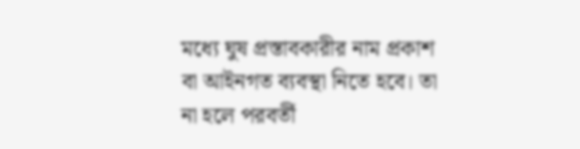মধ্যে ঘুষ প্রস্তাবকারীর নাম প্রকাশ বা আইনগত ব্যবস্থা নিতে হবে। তা না হলে পরবর্তী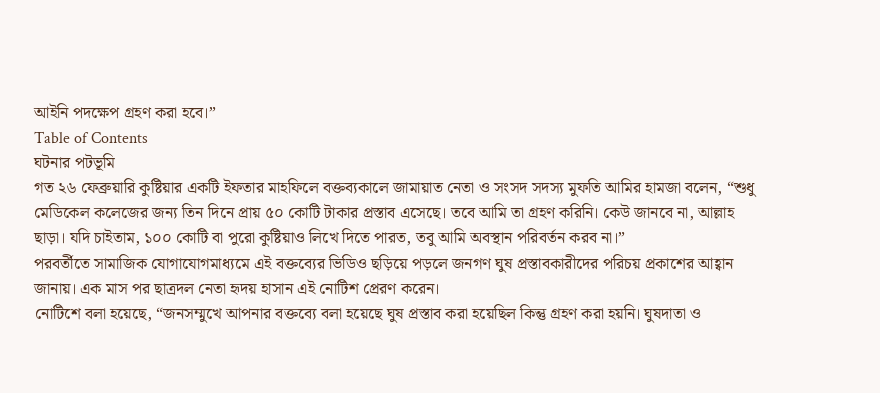আইনি পদক্ষেপ গ্রহণ করা হবে।”
Table of Contents
ঘটনার পটভূমি
গত ২৬ ফেব্রুয়ারি কুষ্টিয়ার একটি ইফতার মাহফিলে বক্তব্যকালে জামায়াত নেতা ও সংসদ সদস্য মুফতি আমির হামজা বলেন, “শুধু মেডিকেল কলেজের জন্য তিন দিনে প্রায় ৫০ কোটি টাকার প্রস্তাব এসেছে। তবে আমি তা গ্রহণ করিনি। কেউ জানবে না, আল্লাহ ছাড়া। যদি চাইতাম, ১০০ কোটি বা পুরো কুষ্টিয়াও লিখে দিতে পারত, তবু আমি অবস্থান পরিবর্তন করব না।”
পরবর্তীতে সামাজিক যোগাযোগমাধ্যমে এই বক্তব্যের ভিডিও ছড়িয়ে পড়লে জনগণ ঘুষ প্রস্তাবকারীদের পরিচয় প্রকাশের আহ্বান জানায়। এক মাস পর ছাত্রদল নেতা হৃদয় হাসান এই নোটিশ প্রেরণ করেন।
নোটিশে বলা হয়েছে, “জনসম্মুখে আপনার বক্তব্যে বলা হয়েছে ঘুষ প্রস্তাব করা হয়েছিল কিন্তু গ্রহণ করা হয়নি। ঘুষদাতা ও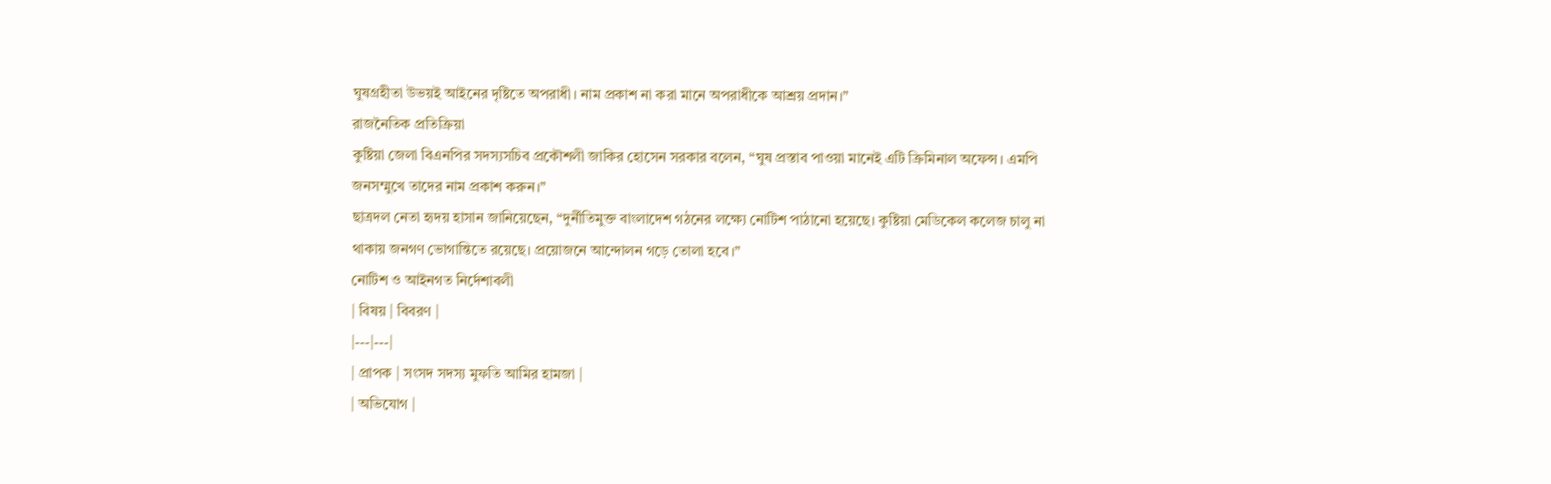ঘুষগ্রহীতা উভয়ই আইনের দৃষ্টিতে অপরাধী। নাম প্রকাশ না করা মানে অপরাধীকে আশ্রয় প্রদান।”
রাজনৈতিক প্রতিক্রিয়া
কুষ্টিয়া জেলা বিএনপির সদস্যসচিব প্রকৌশলী জাকির হোসেন সরকার বলেন, “ঘুষ প্রস্তাব পাওয়া মানেই এটি ক্রিমিনাল অফেন্স। এমপি জনসম্মুখে তাদের নাম প্রকাশ করুন।”
ছাত্রদল নেতা হৃদয় হাসান জানিয়েছেন, “দুর্নীতিমুক্ত বাংলাদেশ গঠনের লক্ষ্যে নোটিশ পাঠানো হয়েছে। কুষ্টিয়া মেডিকেল কলেজ চালু না থাকায় জনগণ ভোগান্তিতে রয়েছে। প্রয়োজনে আন্দোলন গড়ে তোলা হবে।”
নোটিশ ও আইনগত নির্দেশাবলী
| বিষয় | বিবরণ |
|---|---|
| প্রাপক | সংসদ সদস্য মুফতি আমির হামজা |
| অভিযোগ |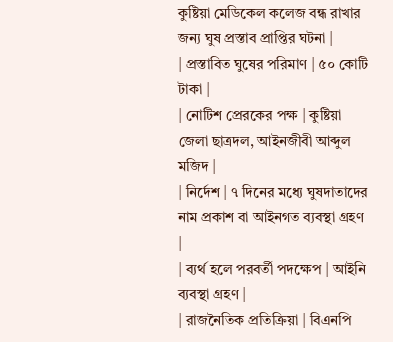কুষ্টিয়া মেডিকেল কলেজ বন্ধ রাখার জন্য ঘুষ প্রস্তাব প্রাপ্তির ঘটনা |
| প্রস্তাবিত ঘুষের পরিমাণ | ৫০ কোটি টাকা |
| নোটিশ প্রেরকের পক্ষ | কুষ্টিয়া জেলা ছাত্রদল, আইনজীবী আব্দুল মজিদ |
| নির্দেশ | ৭ দিনের মধ্যে ঘুষদাতাদের নাম প্রকাশ বা আইনগত ব্যবস্থা গ্রহণ |
| ব্যর্থ হলে পরবর্তী পদক্ষেপ | আইনি ব্যবস্থা গ্রহণ |
| রাজনৈতিক প্রতিক্রিয়া | বিএনপি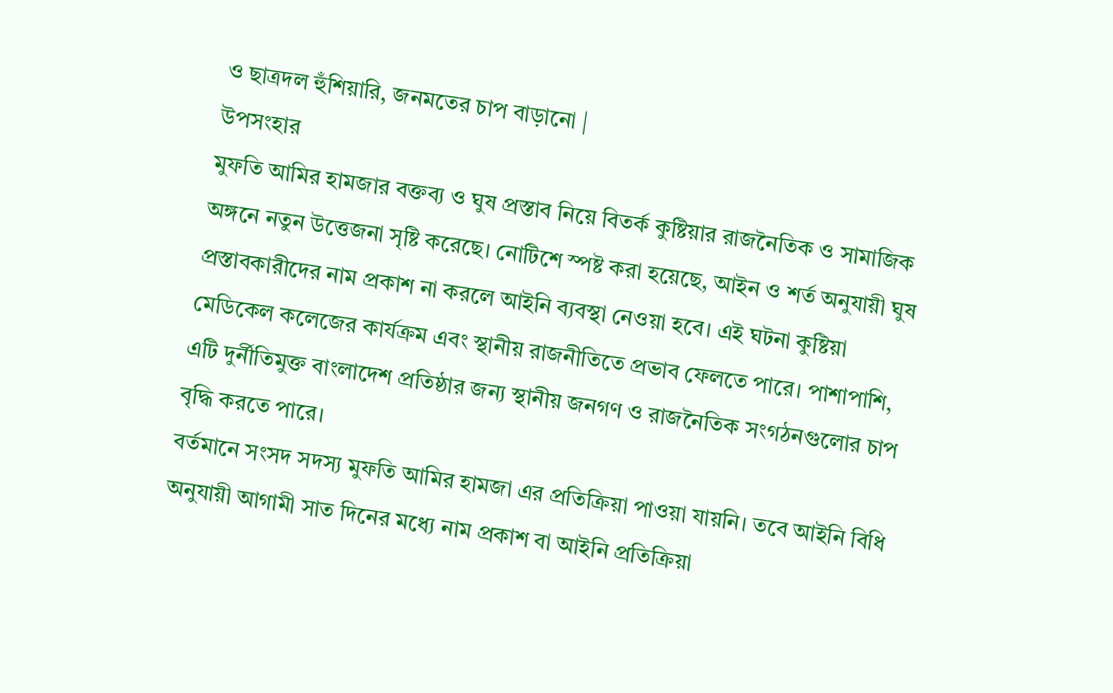ও ছাত্রদল হুঁশিয়ারি, জনমতের চাপ বাড়ানো |
উপসংহার
মুফতি আমির হামজার বক্তব্য ও ঘুষ প্রস্তাব নিয়ে বিতর্ক কুষ্টিয়ার রাজনৈতিক ও সামাজিক অঙ্গনে নতুন উত্তেজনা সৃষ্টি করেছে। নোটিশে স্পষ্ট করা হয়েছে, আইন ও শর্ত অনুযায়ী ঘুষ প্রস্তাবকারীদের নাম প্রকাশ না করলে আইনি ব্যবস্থা নেওয়া হবে। এই ঘটনা কুষ্টিয়া মেডিকেল কলেজের কার্যক্রম এবং স্থানীয় রাজনীতিতে প্রভাব ফেলতে পারে। পাশাপাশি, এটি দুর্নীতিমুক্ত বাংলাদেশ প্রতিষ্ঠার জন্য স্থানীয় জনগণ ও রাজনৈতিক সংগঠনগুলোর চাপ বৃদ্ধি করতে পারে।
বর্তমানে সংসদ সদস্য মুফতি আমির হামজা এর প্রতিক্রিয়া পাওয়া যায়নি। তবে আইনি বিধি অনুযায়ী আগামী সাত দিনের মধ্যে নাম প্রকাশ বা আইনি প্রতিক্রিয়া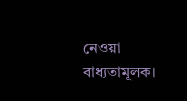নেওয়া বাধ্যতামূলক।